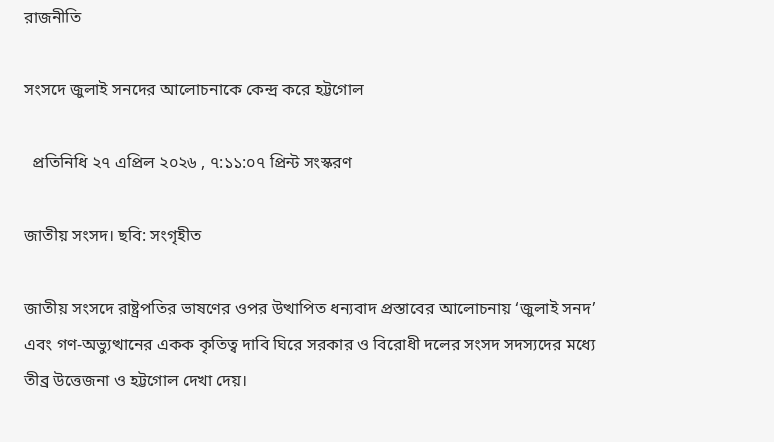রাজনীতি

সংসদে জুলাই সনদের আলোচনাকে কেন্দ্র করে হট্টগোল

  প্রতিনিধি ২৭ এপ্রিল ২০২৬ , ৭:১১:০৭ প্রিন্ট সংস্করণ

জাতীয় সংসদ। ছবি: সংগৃহীত

জাতীয় সংসদে রাষ্ট্রপতির ভাষণের ওপর উত্থাপিত ধন্যবাদ প্রস্তাবের আলোচনায় ‘জুলাই সনদ’ এবং গণ-অভ্যুত্থানের একক কৃতিত্ব দাবি ঘিরে সরকার ও বিরোধী দলের সংসদ সদস্যদের মধ্যে তীব্র উত্তেজনা ও হট্টগোল দেখা দেয়।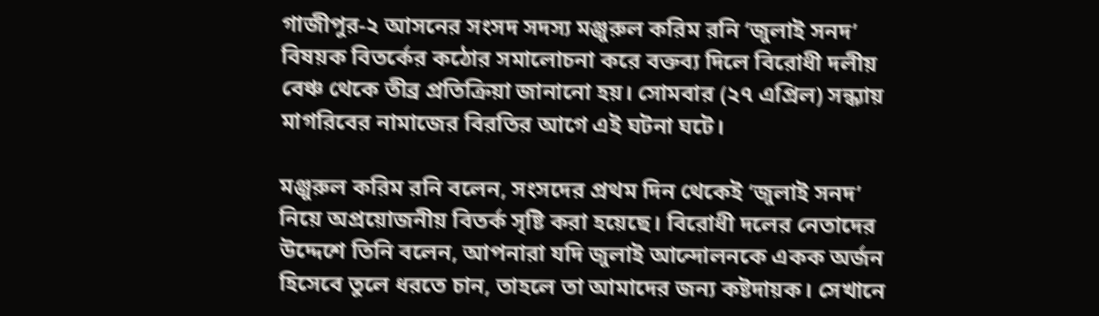গাজীপুর-২ আসনের সংসদ সদস্য মঞ্জুরুল করিম রনি ‘জুলাই সনদ’ বিষয়ক বিতর্কের কঠোর সমালোচনা করে বক্তব্য দিলে বিরোধী দলীয় বেঞ্চ থেকে তীব্র প্রতিক্রিয়া জানানো হয়। সোমবার (২৭ এপ্রিল) সন্ধ্যায় মাগরিবের নামাজের বিরতির আগে এই ঘটনা ঘটে।

মঞ্জুরুল করিম রনি বলেন, সংসদের প্রথম দিন থেকেই ‘জুলাই সনদ’ নিয়ে অপ্রয়োজনীয় বিতর্ক সৃষ্টি করা হয়েছে। বিরোধী দলের নেতাদের উদ্দেশে তিনি বলেন, আপনারা যদি জুলাই আন্দোলনকে একক অর্জন হিসেবে তুলে ধরতে চান, তাহলে তা আমাদের জন্য কষ্টদায়ক। সেখানে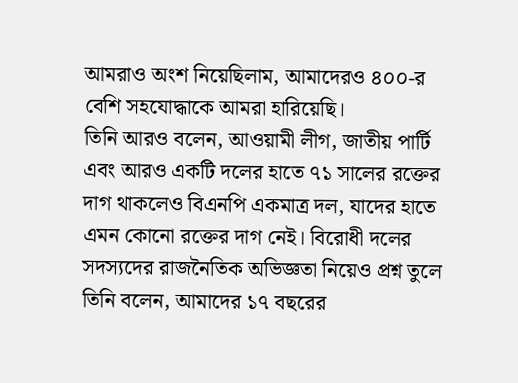আমরাও অংশ নিয়েছিলাম, আমাদেরও ৪০০-র বেশি সহযোদ্ধাকে আমরা হারিয়েছি।
তিনি আরও বলেন, আওয়ামী লীগ, জাতীয় পার্টি এবং আরও একটি দলের হাতে ৭১ সালের রক্তের দাগ থাকলেও বিএনপি একমাত্র দল, যাদের হাতে এমন কোনো রক্তের দাগ নেই। বিরোধী দলের সদস্যদের রাজনৈতিক অভিজ্ঞতা নিয়েও প্রশ্ন তুলে তিনি বলেন, আমাদের ১৭ বছরের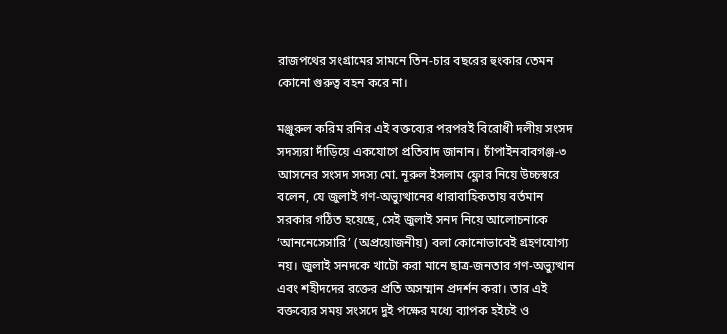রাজপথের সংগ্রামের সামনে তিন-চার বছরের হুংকার তেমন কোনো গুরুত্ব বহন করে না।

মঞ্জুরুল করিম রনির এই বক্তব্যের পরপরই বিরোধী দলীয় সংসদ সদস্যরা দাঁড়িয়ে একযোগে প্রতিবাদ জানান। চাঁপাইনবাবগঞ্জ-৩ আসনের সংসদ সদস্য মো. নূরুল ইসলাম ফ্লোর নিয়ে উচ্চস্বরে বলেন, যে জুলাই গণ-অভ্যুত্থানের ধারাবাহিকতায় বর্তমান সরকার গঠিত হয়েছে, সেই জুলাই সনদ নিয়ে আলোচনাকে ‘আননেসেসারি’ (অপ্রয়োজনীয়) বলা কোনোভাবেই গ্রহণযোগ্য নয়। জুলাই সনদকে খাটো করা মানে ছাত্র-জনতার গণ-অভ্যুত্থান এবং শহীদদের রক্তের প্রতি অসম্মান প্রদর্শন করা। তার এই বক্তব্যের সময় সংসদে দুই পক্ষের মধ্যে ব্যাপক হইচই ও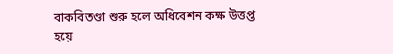বাকবিতণ্ডা শুরু হলে অধিবেশন কক্ষ উত্তপ্ত হয়ে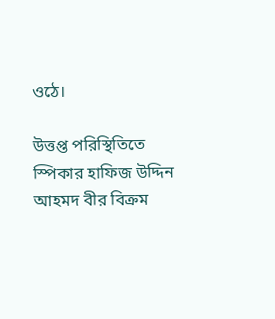ওঠে।

উত্তপ্ত পরিস্থিতিতে স্পিকার হাফিজ উদ্দিন আহমদ বীর বিক্রম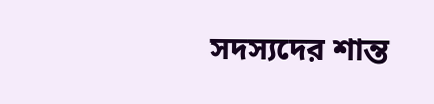সদস্যদের শান্ত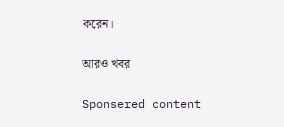করেন।

আরও খবর

Sponsered content